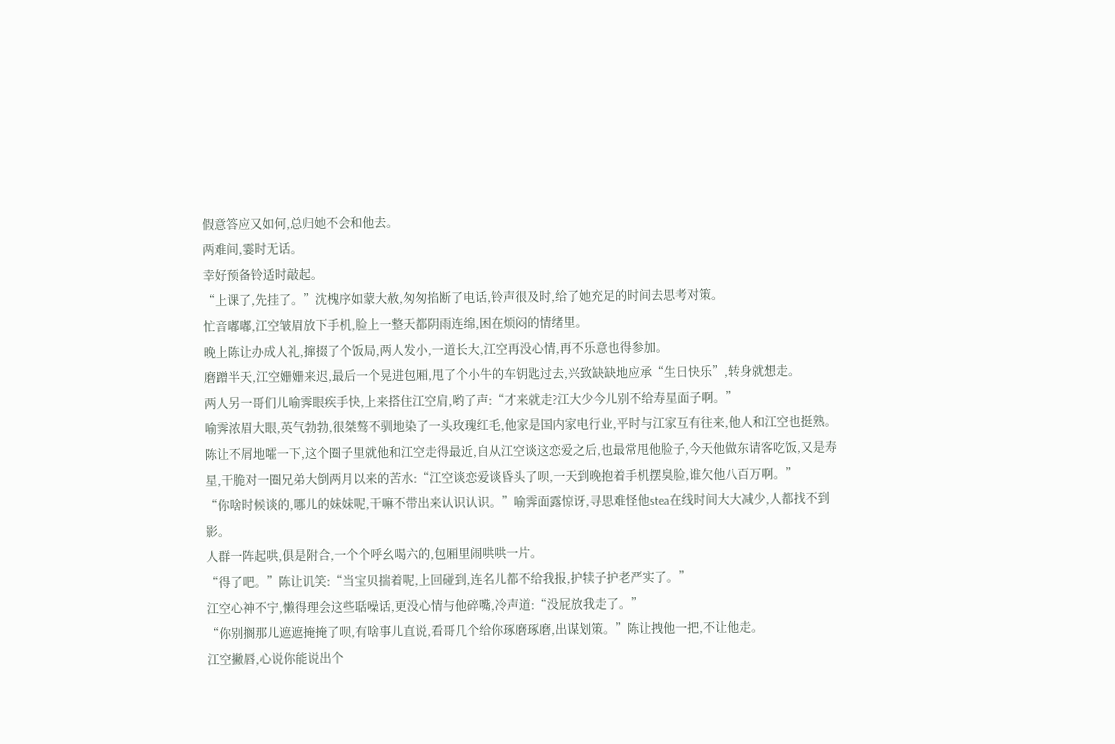假意答应又如何,总归她不会和他去。
两难间,霎时无话。
幸好预备铃适时敲起。
“上课了,先挂了。”沈槐序如蒙大赦,匆匆掐断了电话,铃声很及时,给了她充足的时间去思考对策。
忙音嘟嘟,江空皱眉放下手机,脸上一整天都阴雨连绵,困在烦闷的情绪里。
晚上陈让办成人礼,撺掇了个饭局,两人发小,一道长大,江空再没心情,再不乐意也得参加。
磨蹭半天,江空姗姗来迟,最后一个晃进包厢,甩了个小牛的车钥匙过去,兴致缺缺地应承“生日快乐”,转身就想走。
两人另一哥们儿喻霁眼疾手快,上来搭住江空肩,哟了声:“才来就走?江大少今儿别不给寿星面子啊。”
喻霁浓眉大眼,英气勃勃,很桀骜不驯地染了一头玫瑰红毛,他家是国内家电行业,平时与江家互有往来,他人和江空也挺熟。
陈让不屑地嚯一下,这个圈子里就他和江空走得最近,自从江空谈这恋爱之后,也最常甩他脸子,今天他做东请客吃饭,又是寿星,干脆对一圈兄弟大倒两月以来的苦水:“江空谈恋爱谈昏头了呗,一天到晚抱着手机摆臭脸,谁欠他八百万啊。”
“你啥时候谈的,哪儿的妹妹呢,干嘛不带出来认识认识。”喻霁面露惊讶,寻思难怪他stea在线时间大大减少,人都找不到影。
人群一阵起哄,俱是附合,一个个呼幺喝六的,包厢里闹哄哄一片。
“得了吧。”陈让讥笑:“当宝贝揣着呢,上回碰到,连名儿都不给我报,护犊子护老严实了。”
江空心神不宁,懒得理会这些聒噪话,更没心情与他碎嘴,冷声道:“没屁放我走了。”
“你别搁那儿遮遮掩掩了呗,有啥事儿直说,看哥几个给你琢磨琢磨,出谋划策。”陈让拽他一把,不让他走。
江空撇唇,心说你能说出个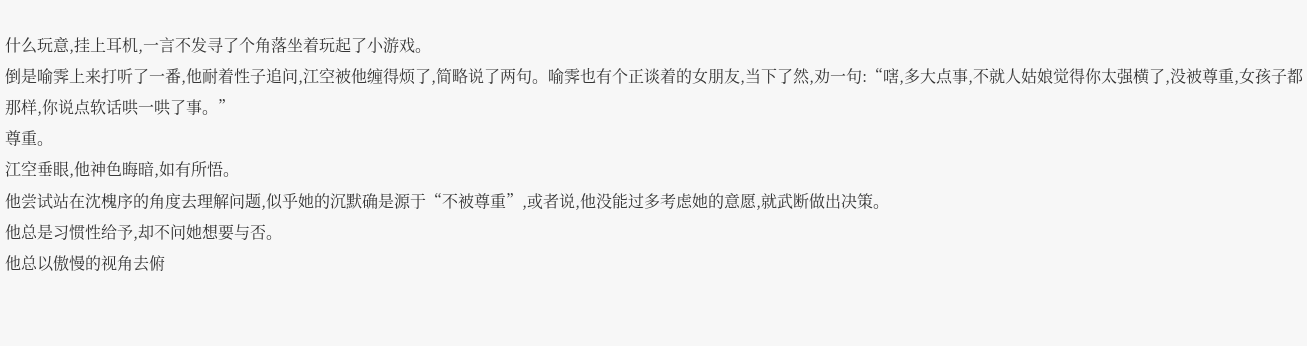什么玩意,挂上耳机,一言不发寻了个角落坐着玩起了小游戏。
倒是喻霁上来打听了一番,他耐着性子追问,江空被他缠得烦了,简略说了两句。喻霁也有个正谈着的女朋友,当下了然,劝一句:“嗐,多大点事,不就人姑娘觉得你太强横了,没被尊重,女孩子都那样,你说点软话哄一哄了事。”
尊重。
江空垂眼,他神色晦暗,如有所悟。
他尝试站在沈槐序的角度去理解问题,似乎她的沉默确是源于“不被尊重”,或者说,他没能过多考虑她的意愿,就武断做出决策。
他总是习惯性给予,却不问她想要与否。
他总以傲慢的视角去俯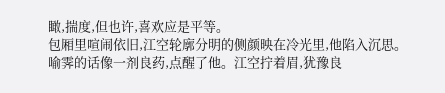瞰,揣度,但也许,喜欢应是平等。
包厢里喧闹依旧,江空轮廓分明的侧颜映在冷光里,他陷入沉思。
喻霁的话像一剂良药,点醒了他。江空拧着眉,犹豫良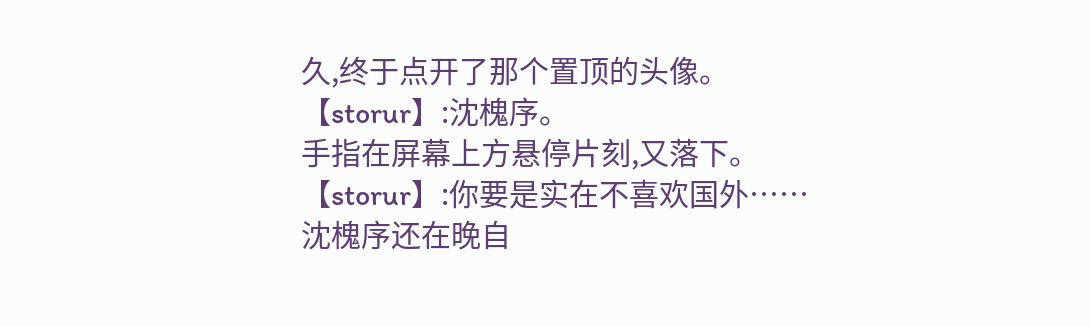久,终于点开了那个置顶的头像。
【storur】:沈槐序。
手指在屏幕上方悬停片刻,又落下。
【storur】:你要是实在不喜欢国外……
沈槐序还在晚自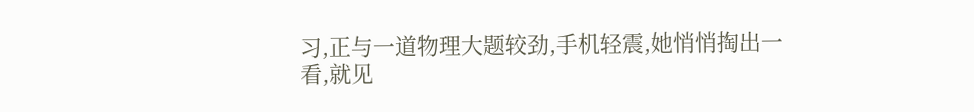习,正与一道物理大题较劲,手机轻震,她悄悄掏出一看,就见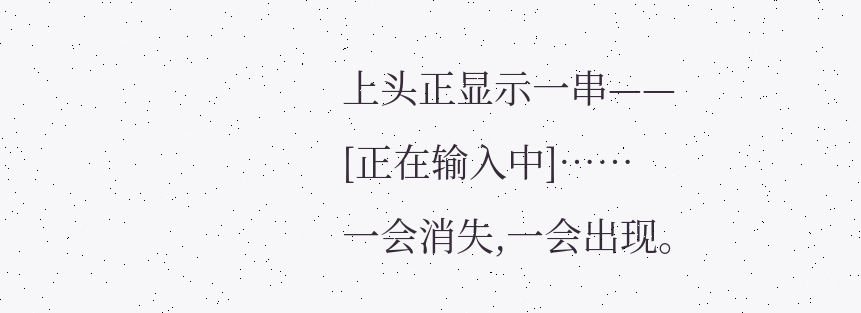上头正显示一串——
[正在输入中]……
一会消失,一会出现。